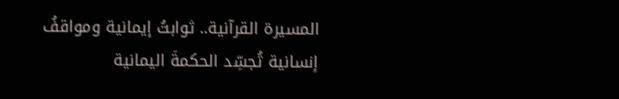المسيرة القرآنية.. ثوابتُ إيمانية ومواقفُ إنسانية تُجسِّد الحكمةَ اليمانية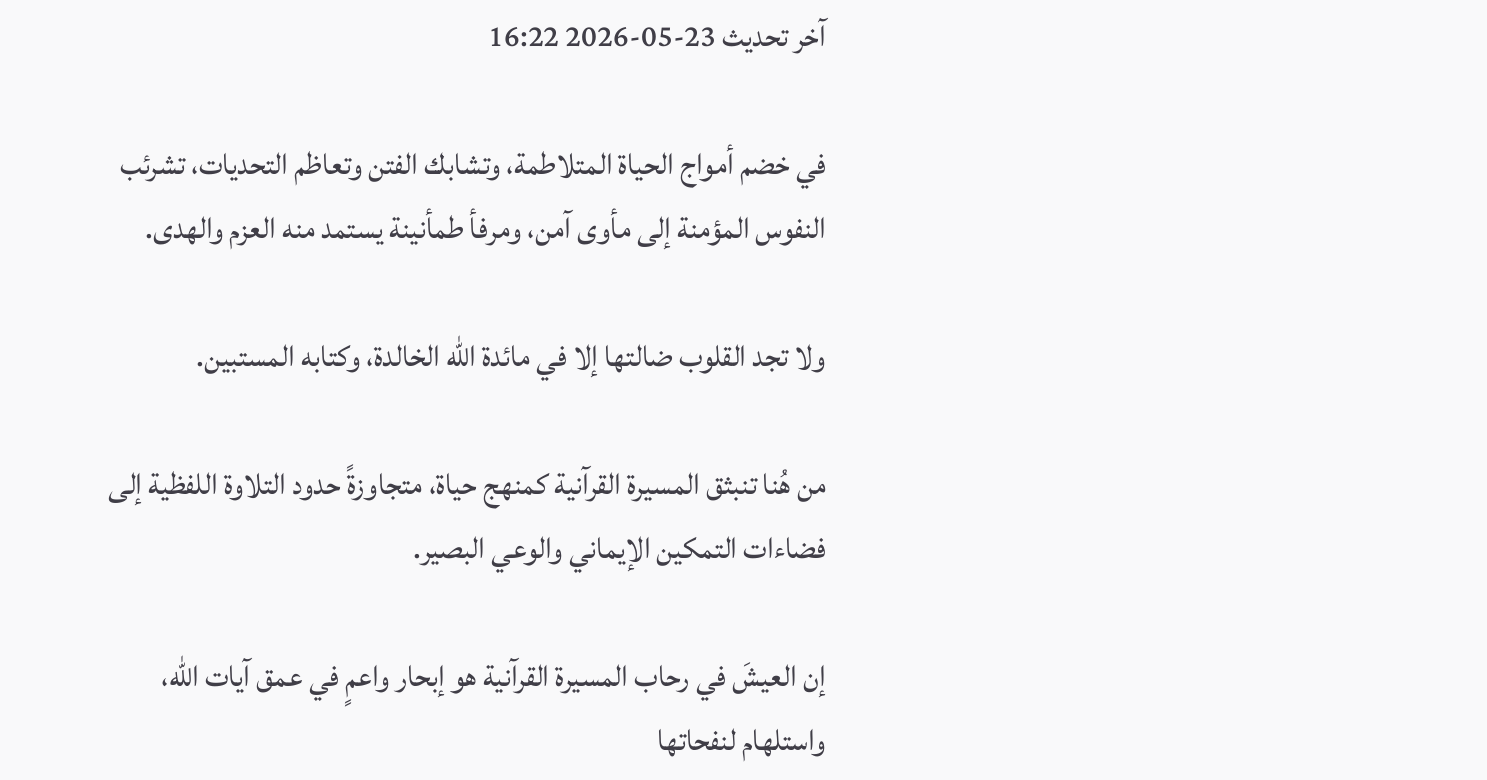آخر تحديث 23-05-2026 16:22

في خضم أمواج الحياة المتلاطمة، وتشابك الفتن وتعاظم التحديات، تشرئب النفوس المؤمنة إلى مأوى آمن، ومرفأ طمأنينة يستمد منه العزم والهدى.

ولا تجد القلوب ضالتها إلا في مائدة الله الخالدة، وكتابه المستبين.

من هُنا تنبثق المسيرة القرآنية كمنهج حياة، متجاوزةً حدود التلاوة اللفظية إلى فضاءات التمكين الإيماني والوعي البصير.

إن العيشَ في رحاب المسيرة القرآنية هو إبحار واعمٍ في عمق آيات الله، واستلهام لنفحاتها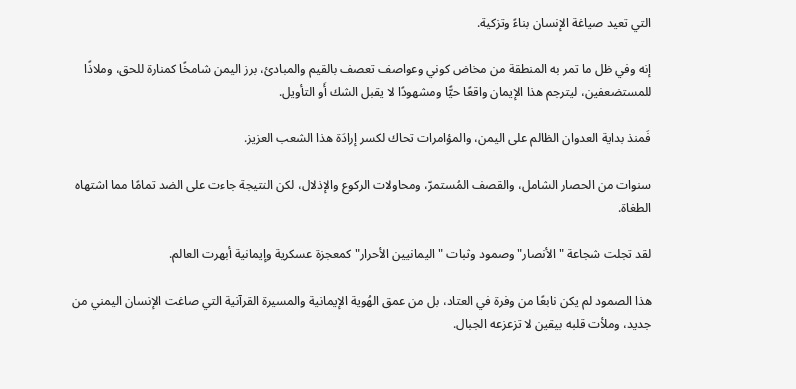التي تعيد صياغة الإنسان بناءً وتزكية.

إنه وفي ظل ما تمر به المنطقة من مخاض كوني وعواصف تعصف بالقيم والمبادئ، برز اليمن شامخًا كمنارة للحق، وملاذًا للمستضعفين، ليترجم هذا الإيمان واقعًا حيًّا ومشهودًا لا يقبل الشك أَو التأويل.

فَمنذ بداية العدوان الظالم على اليمن، والمؤامرات تحاك لكسر إرادَة هذا الشعب العزيز.

سنوات من الحصار الشامل، والقصف المُستمرّ، ومحاولات الركوع والإذلال، لكن النتيجة جاءت على الضد تمامًا مما اشتهاه الطغاة.

لقد تجلت شجاعة "الأنصار" وصمود وثبات "اليمانيين الأحرار" كمعجزة عسكرية وإيمانية أبهرت العالم.

هذا الصمود لم يكن نابعًا من وفرة في العتاد، بل من عمق الهُوية الإيمانية والمسيرة القرآنية التي صاغت الإنسان اليمني من جديد، وملأت قلبه بيقين لا تزعزعه الجبال.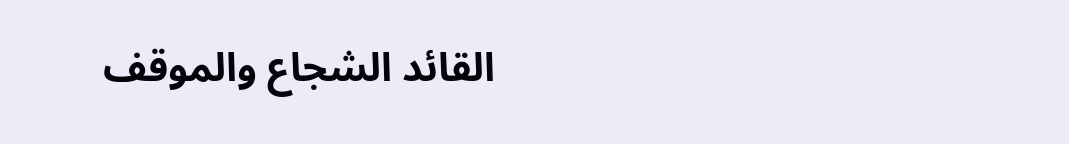القائد الشجاع والموقف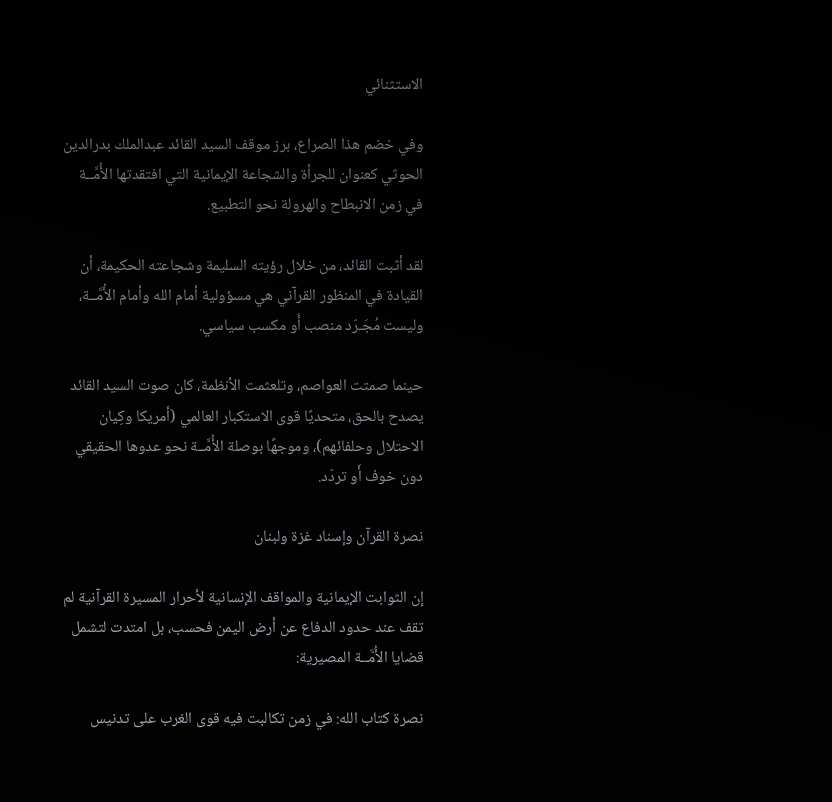الاستثنائي

وفي خضم هذا الصراع، برز موقف السيد القائد عبدالملك بدرالدين الحوثي كعنوان للجرأة والشجاعة الإيمانية التي افتقدتها الأُمَّــة في زمن الانبطاح والهرولة نحو التطبيع.

لقد أثبت القائد، من خلال رؤيته السليمة وشجاعته الحكيمة، أن القيادة في المنظور القرآني هي مسؤولية أمام الله وأمام الأُمَّــة، وليست مُجَـرّد منصب أَو مكسب سياسي.

حينما صمتت العواصم، وتلعثمت الأنظمة، كان صوت السيد القائد يصدح بالحق، متحديًا قوى الاستكبار العالمي (أمريكا وكِيان الاحتلال وحلفائهم)، وموجهًا بوصلة الأُمَّــة نحو عدوها الحقيقي دون خوف أَو تردّد.

نصرة القرآن وإسناد غزة ولبنان

إن الثوابت الإيمانية والمواقف الإنسانية لأحرار المسيرة القرآنية لم تقف عند حدود الدفاع عن أرض اليمن فحسب، بل امتدت لتشمل قضايا الأُمَّــة المصيرية:

نصرة كتاب الله: في زمن تكالبت فيه قوى الغرب على تدنيس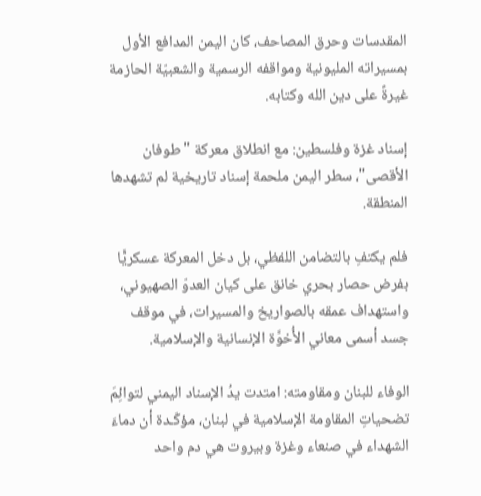المقدسات وحرق المصاحف، كان اليمن المدافع الأول بمسيراته المليونية ومواقفه الرسمية والشعبيّة الحازمة غيرةً على دين الله وكتابه.

إسناد غزة وفلسطين: مع انطلاق معركة "طوفان الأقصى"، سطر اليمن ملحمة إسناد تاريخية لم تشهدها المنطقة.

فلم يكتفِ بالتضامن اللفظي، بل دخل المعركة عسكريًّا بفرض حصار بحري خانق على كيان العدوّ الصهيوني، واستهداف عمقه بالصواريخ والمسيرات، في موقف جسد أسمى معاني الأُخوَّة الإنسانية والإسلامية.

الوفاء للبنان ومقاومته: امتدت يدُ الإسناد اليمني لتوائِمَ تضحياتِ المقاومة الإسلامية في لبنان، مؤكّـدة أن دماءَ الشهداء في صنعاء وغزة وبيروت هي دم واحد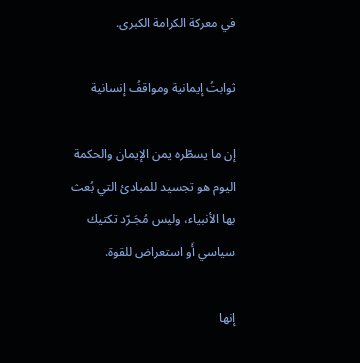في معركة الكرامة الكبرى.

ثوابتُ إيمانية ومواقفُ إنسانية

إن ما يسطّره يمن الإيمان والحكمة اليوم هو تجسيد للمبادئ التي بُعث بها الأنبياء، وليس مُجَـرّد تكتيك سياسي أَو استعراض للقوة.

إنها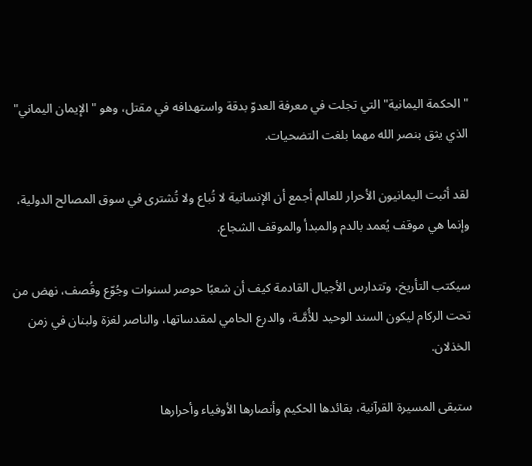"الحكمة اليمانية" التي تجلت في معرفة العدوّ بدقة واستهدافه في مقتل، وهو "الإيمان اليماني" الذي يثق بنصر الله مهما بلغت التضحيات.

لقد أثبت اليمانيون الأحرار للعالم أجمع أن الإنسانية لا تُباع ولا تُشترى في سوق المصالح الدولية، وإنما هي موقف يُعمد بالدم والمبدأ والموقف الشجاع.

سيكتب التأريخ، وتتدارس الأجيال القادمة كيف أن شعبًا حوصر لسنوات وجُوّع وقُصف، نهض من تحت الركام ليكون السند الوحيد للأُمَّـة، والدرع الحامي لمقدساتها، والناصر لغزة ولبنان في زمن الخذلان.

ستبقى المسيرة القرآنية، بقائدها الحكيم وأنصارها الأوفياء وأحرارها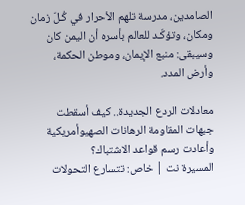الصامدين، مدرسة تلهم الأحرار في كُـلّ زمان ومكان، وتؤكّـد للعالم بأسره أن اليمن كان وسيبقى: منبع الإيمان، وموطن الحكمة، وأرض المدد.

معادلات الردع الجديدة.. كيف أسقطت جبهات المقاومة الرهانات الصهيوأمريكية وأعادت رسم قواعد الاشتباك؟
المسيرة نت | خاص: تتسارع التحولات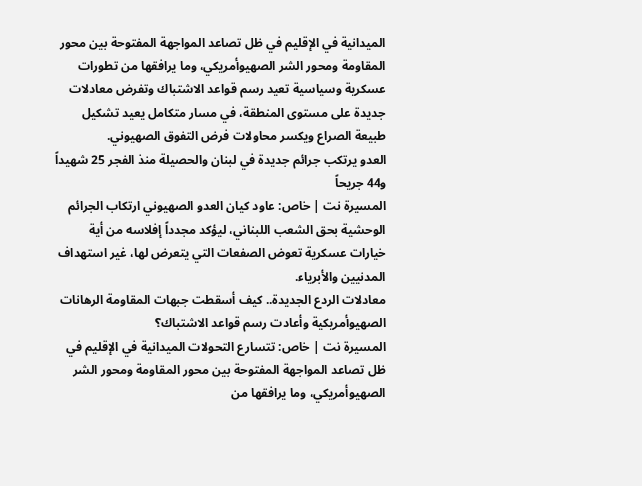الميدانية في الإقليم في ظل تصاعد المواجهة المفتوحة بين محور المقاومة ومحور الشر الصهيوأمريكي، وما يرافقها من تطورات عسكرية وسياسية تعيد رسم قواعد الاشتباك وتفرض معادلات جديدة على مستوى المنطقة، في مسار متكامل يعيد تشكيل طبيعة الصراع ويكسر محاولات فرض التفوق الصهيوني.
العدو يرتكب جرائم جديدة في لبنان والحصيلة منذ الفجر 25 شهيداً و44 جريحاً
المسيرة نت | خاص: عاود كيان العدو الصهيوني ارتكاب الجرائم الوحشية بحق الشعب اللبناني، ليؤكد مجدداً إفلاسه من أية خيارات عسكرية تعوض الصفعات التي يتعرض لها، غير استهداف المدنيين والأبرياء.
معادلات الردع الجديدة.. كيف أسقطت جبهات المقاومة الرهانات الصهيوأمريكية وأعادت رسم قواعد الاشتباك؟
المسيرة نت | خاص: تتسارع التحولات الميدانية في الإقليم في ظل تصاعد المواجهة المفتوحة بين محور المقاومة ومحور الشر الصهيوأمريكي، وما يرافقها من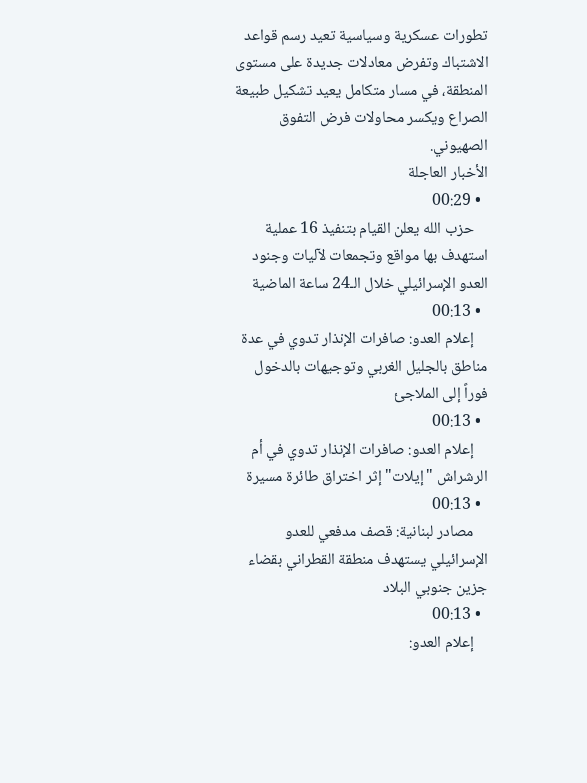تطورات عسكرية وسياسية تعيد رسم قواعد الاشتباك وتفرض معادلات جديدة على مستوى المنطقة، في مسار متكامل يعيد تشكيل طبيعة الصراع ويكسر محاولات فرض التفوق الصهيوني.
الأخبار العاجلة
  • 00:29
    حزب الله يعلن القيام بتنفيذ 16 عملية استهدف بها مواقع وتجمعات لآليات وجنود العدو الإسرائيلي خلال الـ24 ساعة الماضية
  • 00:13
    إعلام العدو: صافرات الإنذار تدوي في عدة مناطق بالجليل الغربي وتوجيهات بالدخول فوراً إلى الملاجئ
  • 00:13
    إعلام العدو: صافرات الإنذار تدوي في أم الرشراش "إيلات" إثر اختراق طائرة مسيرة
  • 00:13
    مصادر لبنانية: قصف مدفعي للعدو الإسرائيلي يستهدف منطقة القطراني بقضاء جزين جنوبي البلاد
  • 00:13
    إعلام العدو: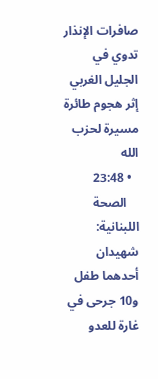صافرات الإنذار تدوي في الجليل الغربي إثر هجوم طائرة مسيرة لحزب الله
  • 23:48
    الصحة اللبنانية: شهيدان أحدهما طفل و10 جرحى في غارة للعدو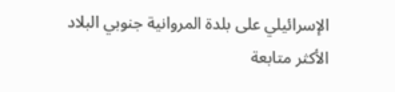الإسرائيلي على بلدة المروانية جنوبي البلاد
الأكثر متابعة